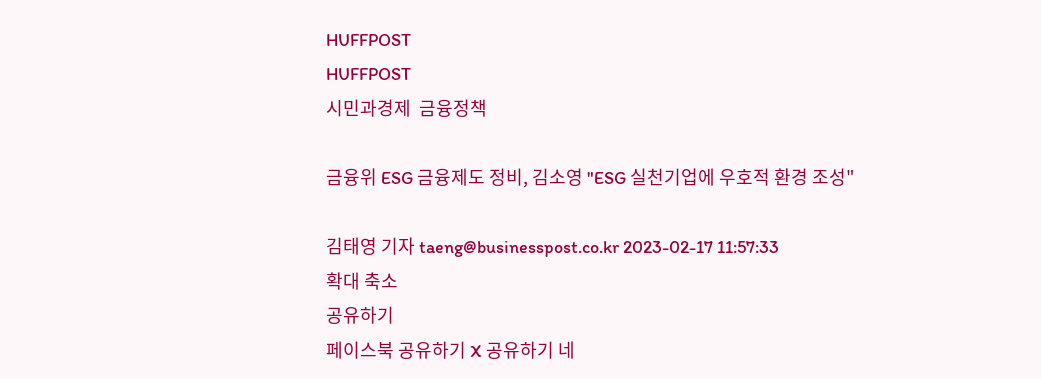HUFFPOST
HUFFPOST
시민과경제  금융정책

금융위 ESG 금융제도 정비, 김소영 "ESG 실천기업에 우호적 환경 조성"

김태영 기자 taeng@businesspost.co.kr 2023-02-17 11:57:33
확대 축소
공유하기
페이스북 공유하기 X 공유하기 네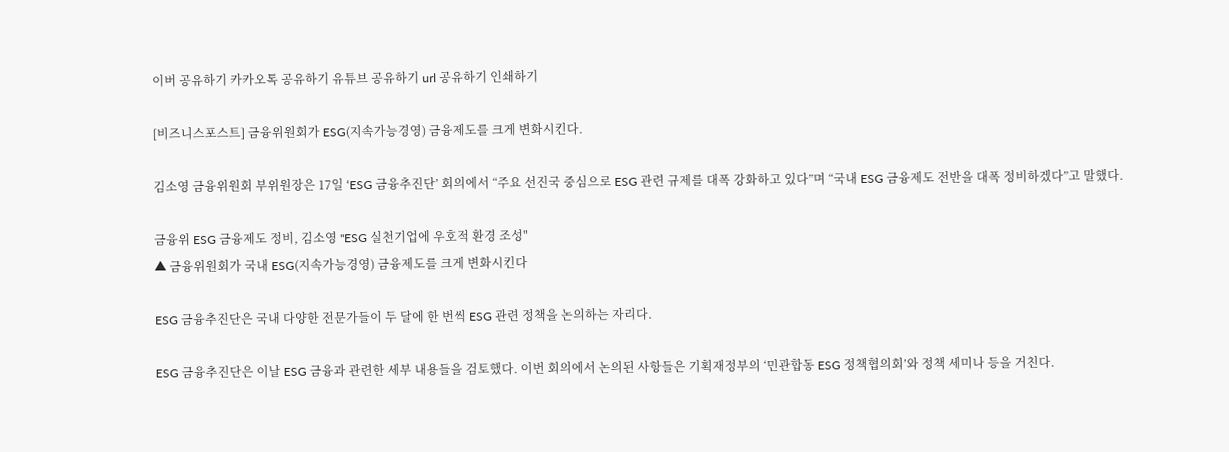이버 공유하기 카카오톡 공유하기 유튜브 공유하기 url 공유하기 인쇄하기

[비즈니스포스트] 금융위원회가 ESG(지속가능경영) 금융제도를 크게 변화시킨다.

김소영 금융위원회 부위원장은 17일 ‘ESG 금융추진단’ 회의에서 “주요 선진국 중심으로 ESG 관련 규제를 대폭 강화하고 있다”며 “국내 ESG 금융제도 전반을 대폭 정비하겠다”고 말했다.

금융위 ESG 금융제도 정비, 김소영 "ESG 실천기업에 우호적 환경 조성"
▲ 금융위원회가 국내 ESG(지속가능경영) 금융제도를 크게 변화시킨다

ESG 금융추진단은 국내 다양한 전문가들이 두 달에 한 번씩 ESG 관련 정책을 논의하는 자리다.

ESG 금융추진단은 이날 ESG 금융과 관련한 세부 내용들을 검토했다. 이번 회의에서 논의된 사항들은 기획재정부의 ‘민관합동 ESG 정책협의회’와 정책 세미나 등을 거친다.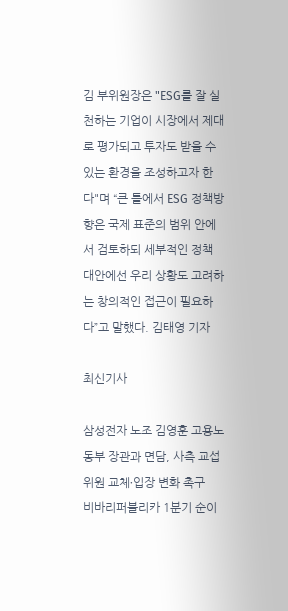김 부위원장은 "ESG를 잘 실천하는 기업이 시장에서 제대로 평가되고 투자도 받을 수 있는 환경을 조성하고자 한다"며 “큰 틀에서 ESG 정책방향은 국제 표준의 범위 안에서 검토하되 세부적인 정책 대안에선 우리 상황도 고려하는 창의적인 접근이 필요하다”고 말했다. 김태영 기자

최신기사

삼성전자 노조 김영훈 고용노동부 장관과 면담, 사측 교섭위원 교체ᐧ입장 변화 촉구
비바리퍼블리카 1분기 순이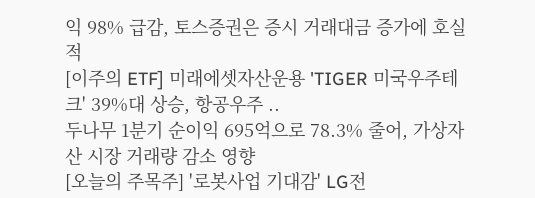익 98% 급감, 토스증권은 증시 거래대금 증가에 호실적
[이주의 ETF] 미래에셋자산운용 'TIGER 미국우주테크' 39%대 상승, 항공우주 ..
두나무 1분기 순이익 695억으로 78.3% 줄어, 가상자산 시장 거래량 감소 영향
[오늘의 주목주] '로봇사업 기대감' LG전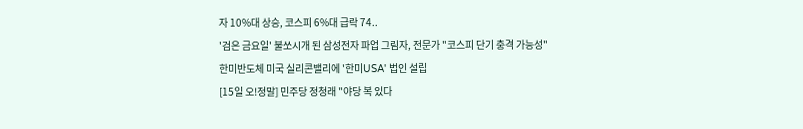자 10%대 상승, 코스피 6%대 급락 74..
'검은 금요일' 불쏘시개 된 삼성전자 파업 그림자, 전문가 "코스피 단기 충격 가능성"
한미반도체 미국 실리콘밸리에 '한미USA' 법인 설립
[15일 오!정말] 민주당 정청래 "야당 복 있다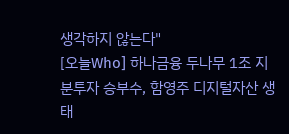생각하지 않는다"
[오늘Who] 하나금융 두나무 1조 지분투자 승부수, 함영주 디지털자산 생태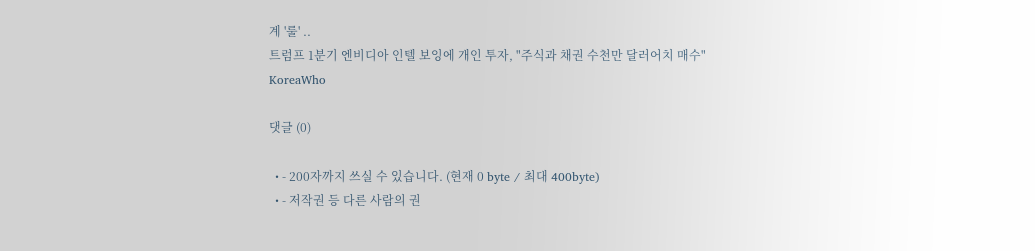계 '룰' ..
트럼프 1분기 엔비디아 인텔 보잉에 개인 투자, "주식과 채권 수천만 달러어치 매수"
KoreaWho

댓글 (0)

  • - 200자까지 쓰실 수 있습니다. (현재 0 byte / 최대 400byte)
  • - 저작권 등 다른 사람의 권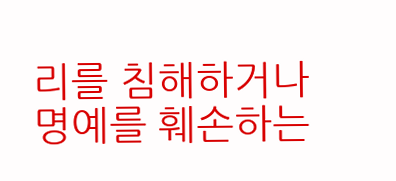리를 침해하거나 명예를 훼손하는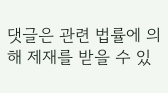댓글은 관련 법률에 의해 제재를 받을 수 있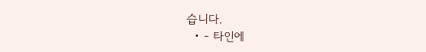습니다.
  • - 타인에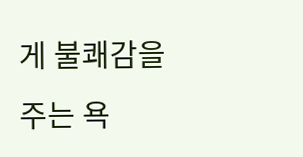게 불쾌감을 주는 욕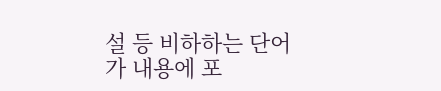설 등 비하하는 단어가 내용에 포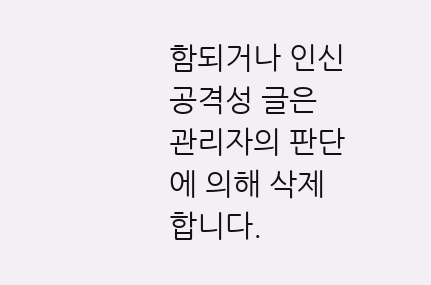함되거나 인신공격성 글은 관리자의 판단에 의해 삭제 합니다.